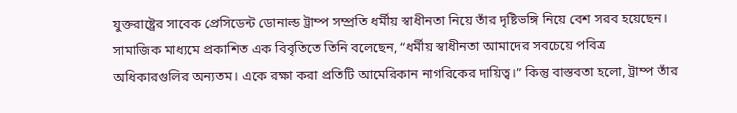যুক্তরাষ্ট্রের সাবেক প্রেসিডেন্ট ডোনাল্ড ট্রাম্প সম্প্রতি ধর্মীয় স্বাধীনতা নিয়ে তাঁর দৃষ্টিভঙ্গি নিয়ে বেশ সরব হয়েছেন। সামাজিক মাধ্যমে প্রকাশিত এক বিবৃতিতে তিনি বলেছেন, “ধর্মীয় স্বাধীনতা আমাদের সবচেয়ে পবিত্র অধিকারগুলির অন্যতম। একে রক্ষা করা প্রতিটি আমেরিকান নাগরিকের দায়িত্ব।” কিন্তু বাস্তবতা হলো, ট্রাম্প তাঁর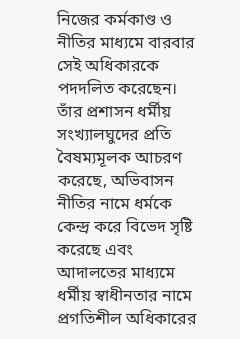নিজের কর্মকাণ্ড ও নীতির মাধ্যমে বারবার সেই অধিকারকে পদদলিত করেছেন। তাঁর প্রশাসন ধর্মীয় সংখ্যালঘুদের প্রতি বৈষম্যমূলক আচরণ করেছে, অভিবাসন নীতির নামে ধর্মকে কেন্দ্র করে বিভেদ সৃষ্টি করেছে এবং আদালতের মাধ্যমে ধর্মীয় স্বাধীনতার নামে প্রগতিশীল অধিকারের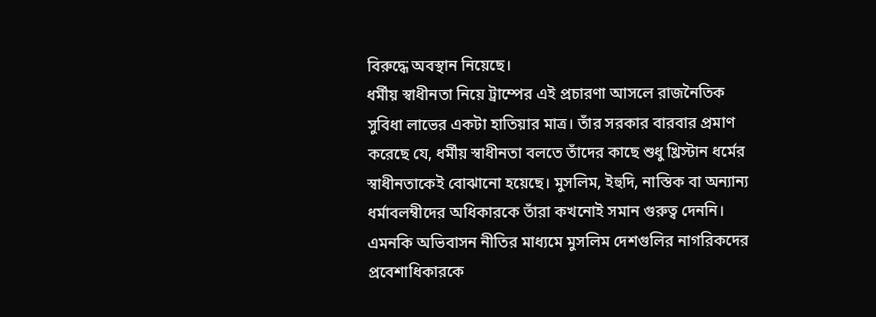বিরুদ্ধে অবস্থান নিয়েছে।
ধর্মীয় স্বাধীনতা নিয়ে ট্রাম্পের এই প্রচারণা আসলে রাজনৈতিক সুবিধা লাভের একটা হাতিয়ার মাত্র। তাঁর সরকার বারবার প্রমাণ করেছে যে, ধর্মীয় স্বাধীনতা বলতে তাঁদের কাছে শুধু খ্রিস্টান ধর্মের স্বাধীনতাকেই বোঝানো হয়েছে। মুসলিম, ইহুদি, নাস্তিক বা অন্যান্য ধর্মাবলম্বীদের অধিকারকে তাঁরা কখনোই সমান গুরুত্ব দেননি। এমনকি অভিবাসন নীতির মাধ্যমে মুসলিম দেশগুলির নাগরিকদের প্রবেশাধিকারকে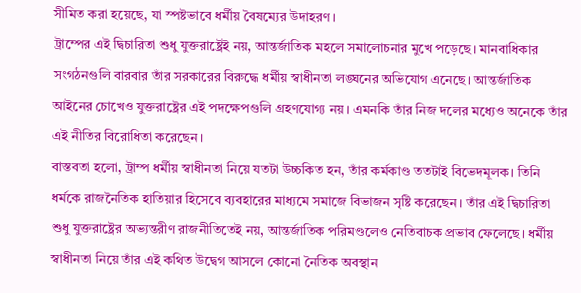সীমিত করা হয়েছে, যা স্পষ্টভাবে ধর্মীয় বৈষম্যের উদাহরণ।
ট্রাম্পের এই দ্বিচারিতা শুধু যুক্তরাষ্ট্রেই নয়, আন্তর্জাতিক মহলে সমালোচনার মুখে পড়েছে। মানবাধিকার সংগঠনগুলি বারবার তাঁর সরকারের বিরুদ্ধে ধর্মীয় স্বাধীনতা লঙ্ঘনের অভিযোগ এনেছে। আন্তর্জাতিক আইনের চোখেও যুক্তরাষ্ট্রের এই পদক্ষেপগুলি গ্রহণযোগ্য নয়। এমনকি তাঁর নিজ দলের মধ্যেও অনেকে তাঁর এই নীতির বিরোধিতা করেছেন।
বাস্তবতা হলো, ট্রাম্প ধর্মীয় স্বাধীনতা নিয়ে যতটা উচ্চকিত হন, তাঁর কর্মকাণ্ড ততটাই বিভেদমূলক। তিনি ধর্মকে রাজনৈতিক হাতিয়ার হিসেবে ব্যবহারের মাধ্যমে সমাজে বিভাজন সৃষ্টি করেছেন। তাঁর এই দ্বিচারিতা শুধু যুক্তরাষ্ট্রের অভ্যন্তরীণ রাজনীতিতেই নয়, আন্তর্জাতিক পরিমণ্ডলেও নেতিবাচক প্রভাব ফেলেছে। ধর্মীয় স্বাধীনতা নিয়ে তাঁর এই কথিত উদ্বেগ আসলে কোনো নৈতিক অবস্থান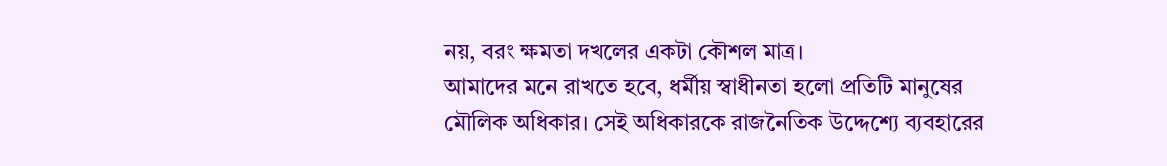নয়, বরং ক্ষমতা দখলের একটা কৌশল মাত্র।
আমাদের মনে রাখতে হবে, ধর্মীয় স্বাধীনতা হলো প্রতিটি মানুষের মৌলিক অধিকার। সেই অধিকারকে রাজনৈতিক উদ্দেশ্যে ব্যবহারের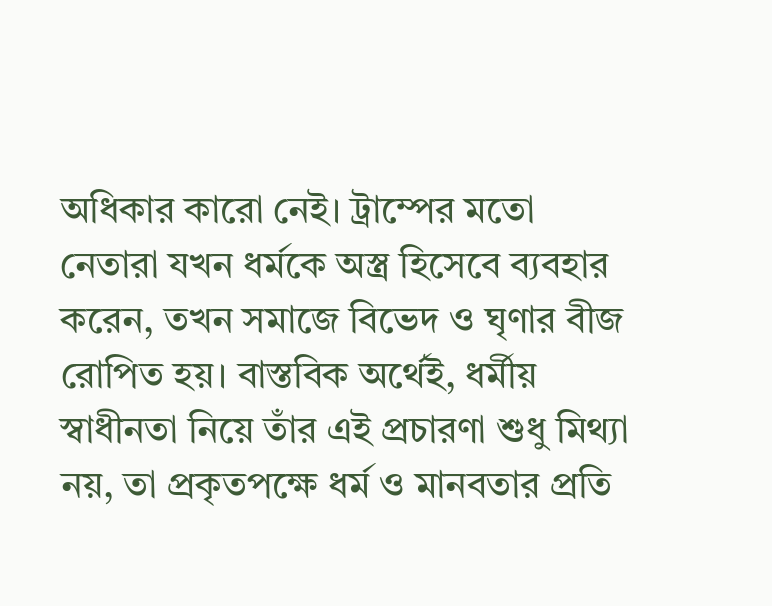অধিকার কারো নেই। ট্রাম্পের মতো নেতারা যখন ধর্মকে অস্ত্র হিসেবে ব্যবহার করেন, তখন সমাজে বিভেদ ও ঘৃণার বীজ রোপিত হয়। বাস্তবিক অর্থেই, ধর্মীয় স্বাধীনতা নিয়ে তাঁর এই প্রচারণা শুধু মিথ্যা নয়, তা প্রকৃতপক্ষে ধর্ম ও মানবতার প্রতি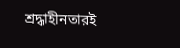শ্রদ্ধাহীনতারই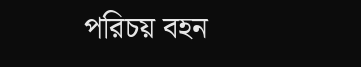পরিচয় বহন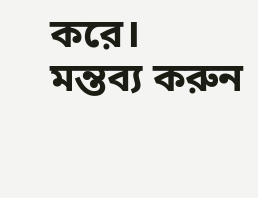করে।
মন্তব্য করুন